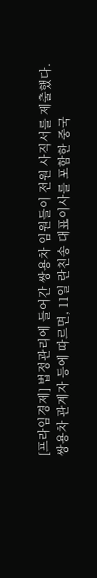[프라임경제] 법정관리에 들어간 쌍용차 임원들이 전원 사직서를 제출했다.
쌍용차 관계자 등에 따르면, 11일 란친송 대표이사를 포함한 중국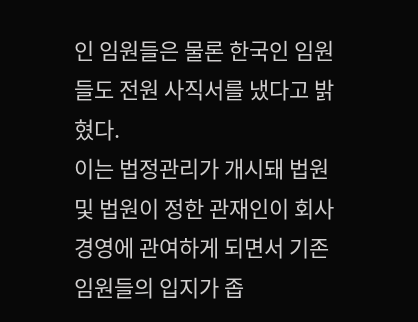인 임원들은 물론 한국인 임원들도 전원 사직서를 냈다고 밝혔다.
이는 법정관리가 개시돼 법원 및 법원이 정한 관재인이 회사 경영에 관여하게 되면서 기존 임원들의 입지가 좁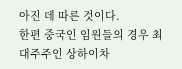아진 데 따른 것이다.
한편 중국인 임원들의 경우 최대주주인 상하이차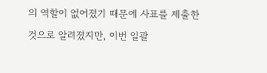의 역할이 없어졌기 때문에 사표를 제출한 것으로 알려졌지만, 이번 일괄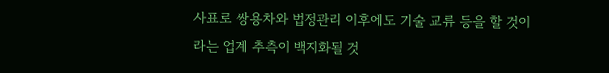사표로 쌍용차와 법정관리 이후에도 기술 교류 등을 할 것이라는 업계 추측이 백지화될 것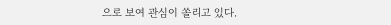으로 보여 관심이 쏠리고 있다.